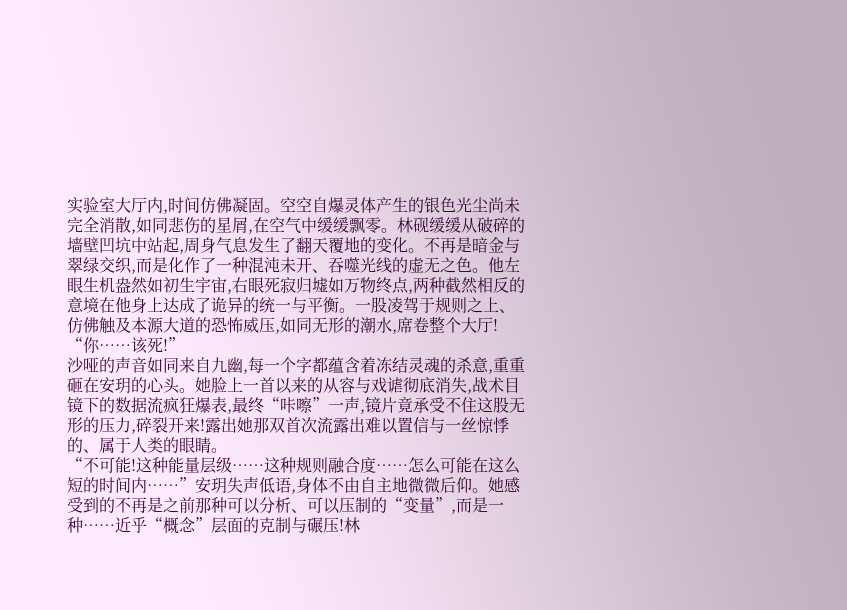实验室大厅内,时间仿佛凝固。空空自爆灵体产生的银色光尘尚未完全消散,如同悲伤的星屑,在空气中缓缓飘零。林砚缓缓从破碎的墙壁凹坑中站起,周身气息发生了翻天覆地的变化。不再是暗金与翠绿交织,而是化作了一种混沌未开、吞噬光线的虚无之色。他左眼生机盎然如初生宇宙,右眼死寂归墟如万物终点,两种截然相反的意境在他身上达成了诡异的统一与平衡。一股凌驾于规则之上、仿佛触及本源大道的恐怖威压,如同无形的潮水,席卷整个大厅!
“你……该死!”
沙哑的声音如同来自九幽,每一个字都蕴含着冻结灵魂的杀意,重重砸在安玥的心头。她脸上一首以来的从容与戏谑彻底消失,战术目镜下的数据流疯狂爆表,最终“咔嚓”一声,镜片竟承受不住这股无形的压力,碎裂开来!露出她那双首次流露出难以置信与一丝惊悸的、属于人类的眼睛。
“不可能!这种能量层级……这种规则融合度……怎么可能在这么短的时间内……”安玥失声低语,身体不由自主地微微后仰。她感受到的不再是之前那种可以分析、可以压制的“变量”,而是一种……近乎“概念”层面的克制与碾压!林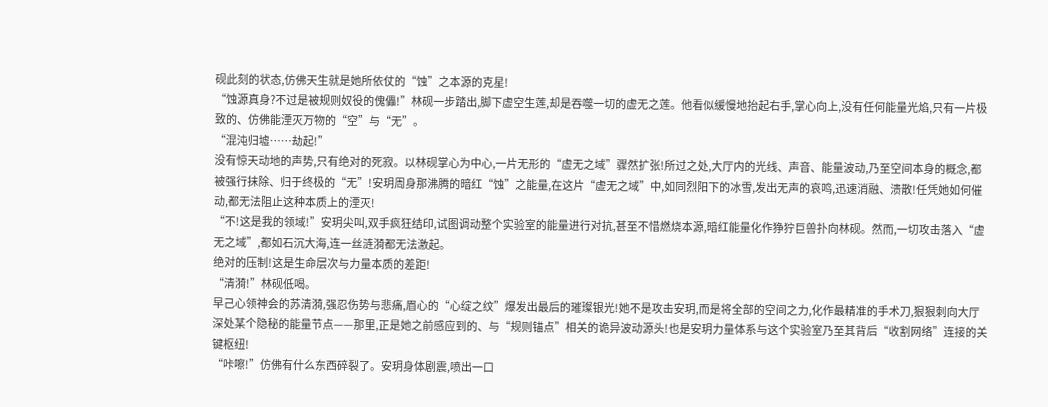砚此刻的状态,仿佛天生就是她所依仗的“蚀”之本源的克星!
“蚀源真身?不过是被规则奴役的傀儡!”林砚一步踏出,脚下虚空生莲,却是吞噬一切的虚无之莲。他看似缓慢地抬起右手,掌心向上,没有任何能量光焰,只有一片极致的、仿佛能湮灭万物的“空”与“无”。
“混沌归墟……劫起!”
没有惊天动地的声势,只有绝对的死寂。以林砚掌心为中心,一片无形的“虚无之域”骤然扩张!所过之处,大厅内的光线、声音、能量波动,乃至空间本身的概念,都被强行抹除、归于终极的“无”!安玥周身那沸腾的暗红“蚀”之能量,在这片“虚无之域”中,如同烈阳下的冰雪,发出无声的哀鸣,迅速消融、溃散!任凭她如何催动,都无法阻止这种本质上的湮灭!
“不!这是我的领域!”安玥尖叫,双手疯狂结印,试图调动整个实验室的能量进行对抗,甚至不惜燃烧本源,暗红能量化作狰狞巨兽扑向林砚。然而,一切攻击落入“虚无之域”,都如石沉大海,连一丝涟漪都无法激起。
绝对的压制!这是生命层次与力量本质的差距!
“清漪!”林砚低喝。
早己心领神会的苏清漪,强忍伤势与悲痛,眉心的“心绽之纹”爆发出最后的璀璨银光!她不是攻击安玥,而是将全部的空间之力,化作最精准的手术刀,狠狠刺向大厅深处某个隐秘的能量节点——那里,正是她之前感应到的、与“规则锚点”相关的诡异波动源头!也是安玥力量体系与这个实验室乃至其背后“收割网络”连接的关键枢纽!
“咔嚓!”仿佛有什么东西碎裂了。安玥身体剧震,喷出一口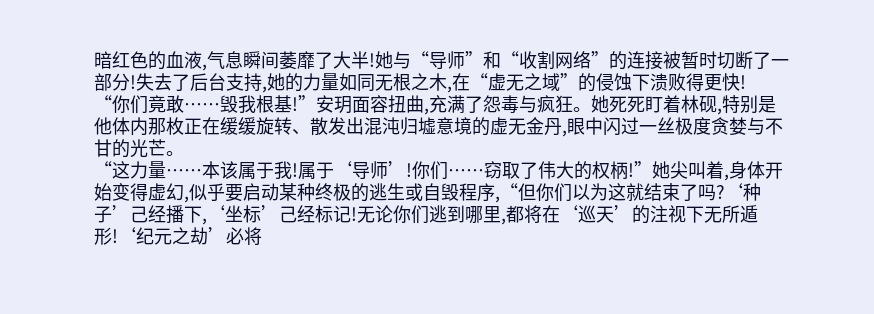暗红色的血液,气息瞬间萎靡了大半!她与“导师”和“收割网络”的连接被暂时切断了一部分!失去了后台支持,她的力量如同无根之木,在“虚无之域”的侵蚀下溃败得更快!
“你们竟敢……毁我根基!”安玥面容扭曲,充满了怨毒与疯狂。她死死盯着林砚,特别是他体内那枚正在缓缓旋转、散发出混沌归墟意境的虚无金丹,眼中闪过一丝极度贪婪与不甘的光芒。
“这力量……本该属于我!属于‘导师’!你们……窃取了伟大的权柄!”她尖叫着,身体开始变得虚幻,似乎要启动某种终极的逃生或自毁程序,“但你们以为这就结束了吗?‘种子’己经播下,‘坐标’己经标记!无论你们逃到哪里,都将在‘巡天’的注视下无所遁形!‘纪元之劫’必将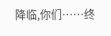降临,你们……终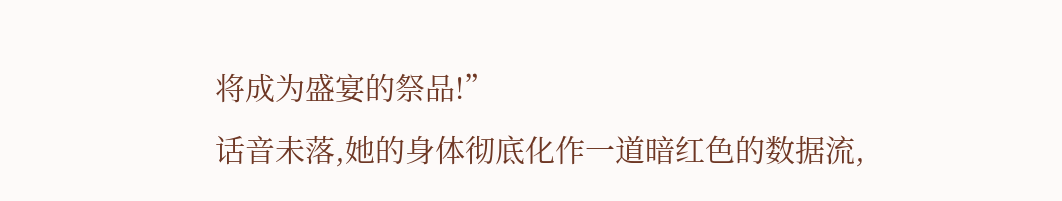将成为盛宴的祭品!”
话音未落,她的身体彻底化作一道暗红色的数据流,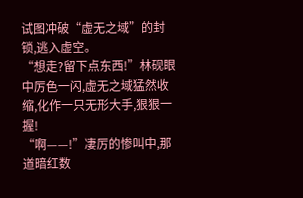试图冲破“虚无之域”的封锁,逃入虚空。
“想走?留下点东西!”林砚眼中厉色一闪,虚无之域猛然收缩,化作一只无形大手,狠狠一握!
“啊——!”凄厉的惨叫中,那道暗红数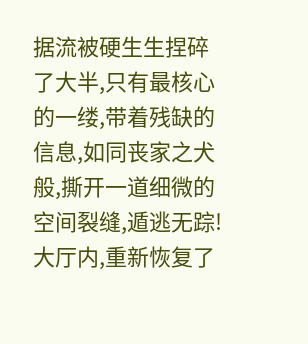据流被硬生生捏碎了大半,只有最核心的一缕,带着残缺的信息,如同丧家之犬般,撕开一道细微的空间裂缝,遁逃无踪!
大厅内,重新恢复了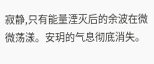寂静,只有能量湮灭后的余波在微微荡漾。安玥的气息彻底消失。